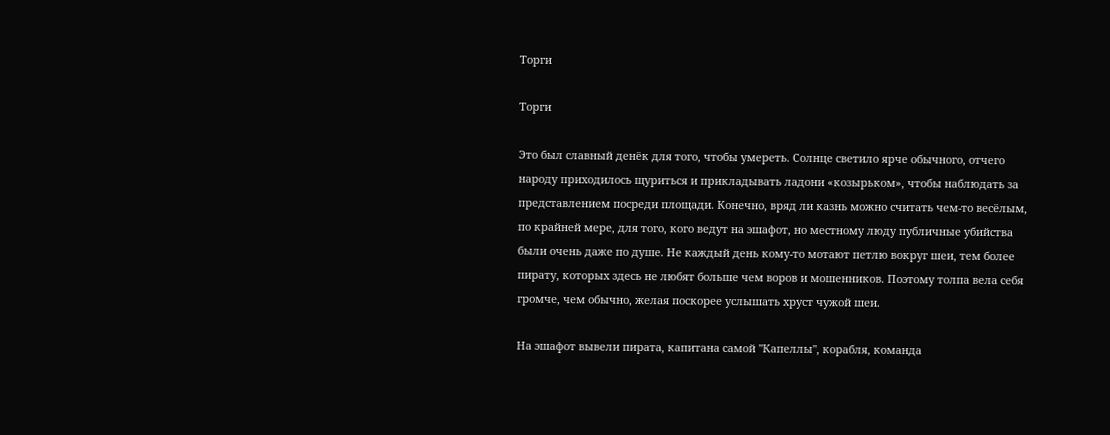Торги

Торги

Это был славный денёк для того, чтобы умереть. Солнце светило ярче обычного, отчего народу приходилось щуриться и прикладывать ладони «козырьком», чтобы наблюдать за представлением посреди площади. Конечно, вряд ли казнь можно считать чем-то весёлым, по крайней мере, для того, кого ведут на эшафот, но местному люду публичные убийства были очень даже по душе. Не каждый день кому-то мотают петлю вокруг шеи, тем более пирату, которых здесь не любят больше чем воров и мошенников. Поэтому толпа вела себя громче, чем обычно, желая поскорее услышать хруст чужой шеи.

На эшафот вывели пирата, капитана самой "Капеллы", корабля, команда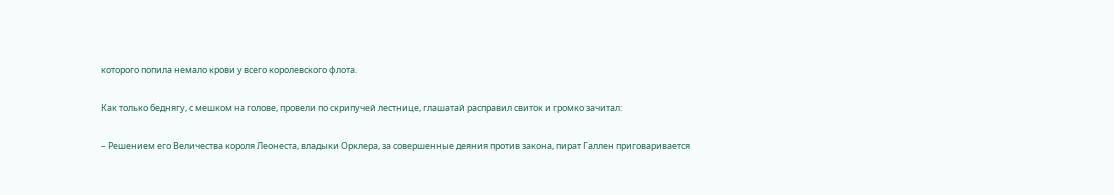которого попила немало крови у всего королевского флота.

Как только беднягу, с мешком на голове, провели по скрипучей лестнице, глашатай расправил свиток и громко зачитал:

– Решением его Величества короля Леонеста, владыки Орклера, за совершенные деяния против закона, пират Галлен приговаривается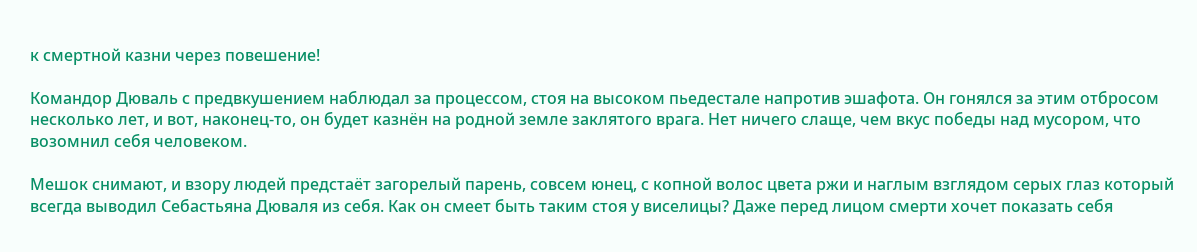к смертной казни через повешение!

Командор Дюваль с предвкушением наблюдал за процессом, стоя на высоком пьедестале напротив эшафота. Он гонялся за этим отбросом несколько лет, и вот, наконец-то, он будет казнён на родной земле заклятого врага. Нет ничего слаще, чем вкус победы над мусором, что возомнил себя человеком.

Мешок снимают, и взору людей предстаёт загорелый парень, совсем юнец, с копной волос цвета ржи и наглым взглядом серых глаз который всегда выводил Себастьяна Дюваля из себя. Как он смеет быть таким стоя у виселицы? Даже перед лицом смерти хочет показать себя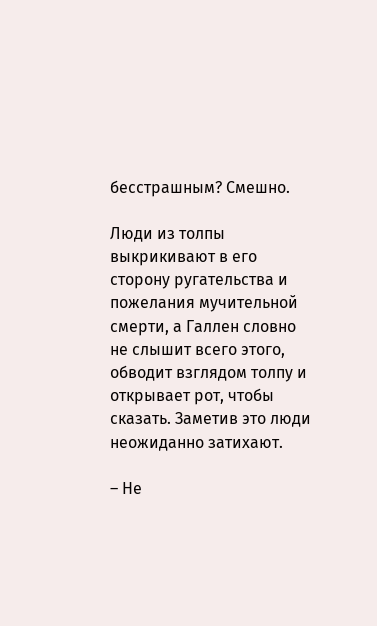бесстрашным? Смешно.

Люди из толпы выкрикивают в его сторону ругательства и пожелания мучительной смерти, а Галлен словно не слышит всего этого, обводит взглядом толпу и открывает рот, чтобы сказать. Заметив это люди неожиданно затихают.

– Не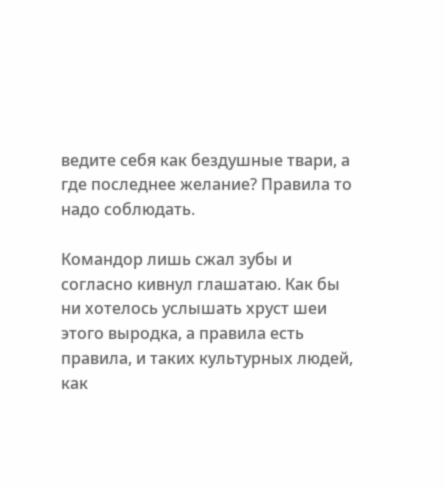ведите себя как бездушные твари, а где последнее желание? Правила то надо соблюдать.

Командор лишь сжал зубы и согласно кивнул глашатаю. Как бы ни хотелось услышать хруст шеи этого выродка, а правила есть правила, и таких культурных людей, как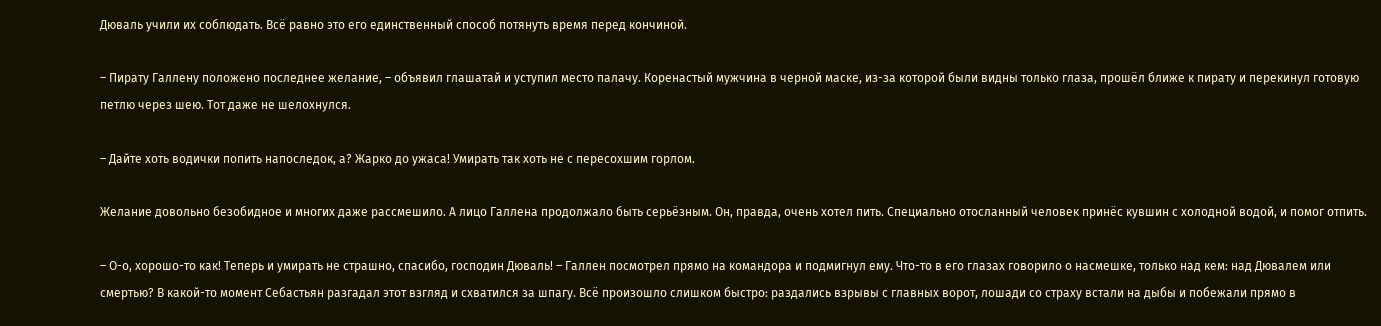Дюваль учили их соблюдать. Всё равно это его единственный способ потянуть время перед кончиной.

– Пирату Галлену положено последнее желание, – объявил глашатай и уступил место палачу. Коренастый мужчина в черной маске, из-за которой были видны только глаза, прошёл ближе к пирату и перекинул готовую петлю через шею. Тот даже не шелохнулся.

– Дайте хоть водички попить напоследок, а? Жарко до ужаса! Умирать так хоть не с пересохшим горлом.

Желание довольно безобидное и многих даже рассмешило. А лицо Галлена продолжало быть серьёзным. Он, правда, очень хотел пить. Специально отосланный человек принёс кувшин с холодной водой, и помог отпить.

– О-о, хорошо-то как! Теперь и умирать не страшно, спасибо, господин Дюваль! – Галлен посмотрел прямо на командора и подмигнул ему. Что-то в его глазах говорило о насмешке, только над кем: над Дювалем или смертью? В какой-то момент Себастьян разгадал этот взгляд и схватился за шпагу. Всё произошло слишком быстро: раздались взрывы с главных ворот, лошади со страху встали на дыбы и побежали прямо в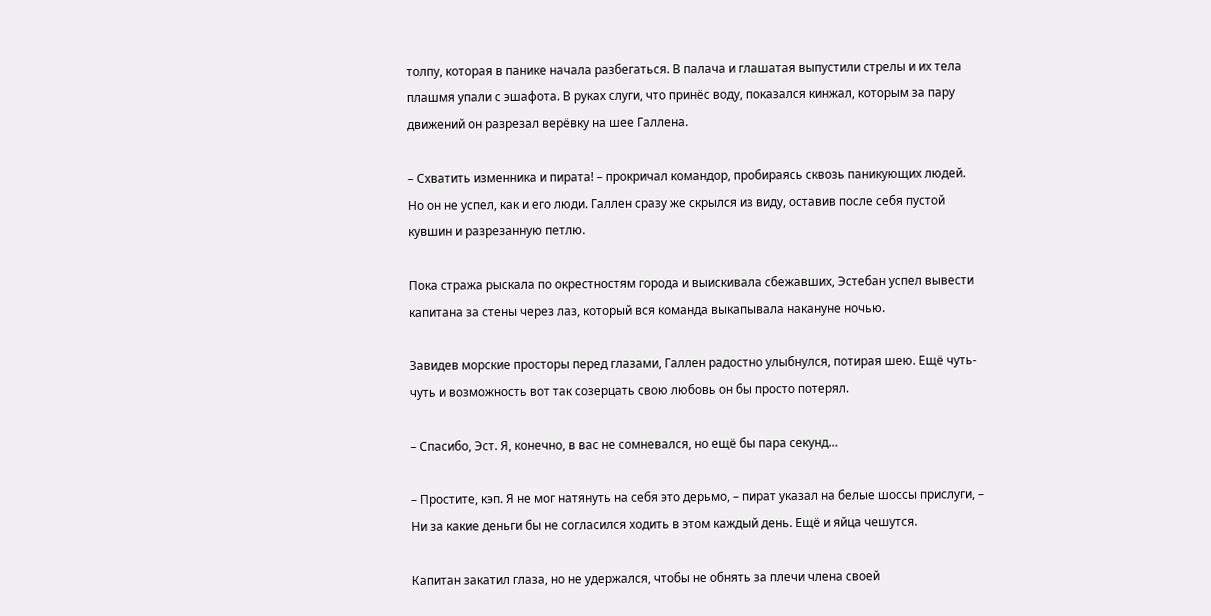толпу, которая в панике начала разбегаться. В палача и глашатая выпустили стрелы и их тела плашмя упали с эшафота. В руках слуги, что принёс воду, показался кинжал, которым за пару движений он разрезал верёвку на шее Галлена.

– Схватить изменника и пирата! – прокричал командор, пробираясь сквозь паникующих людей. Но он не успел, как и его люди. Галлен сразу же скрылся из виду, оставив после себя пустой кувшин и разрезанную петлю.

Пока стража рыскала по окрестностям города и выискивала сбежавших, Эстебан успел вывести капитана за стены через лаз, который вся команда выкапывала накануне ночью.

Завидев морские просторы перед глазами, Галлен радостно улыбнулся, потирая шею. Ещё чуть-чуть и возможность вот так созерцать свою любовь он бы просто потерял.

– Спасибо, Эст. Я, конечно, в вас не сомневался, но ещё бы пара секунд…

– Простите, кэп. Я не мог натянуть на себя это дерьмо, – пират указал на белые шоссы прислуги, – Ни за какие деньги бы не согласился ходить в этом каждый день. Ещё и яйца чешутся.

Капитан закатил глаза, но не удержался, чтобы не обнять за плечи члена своей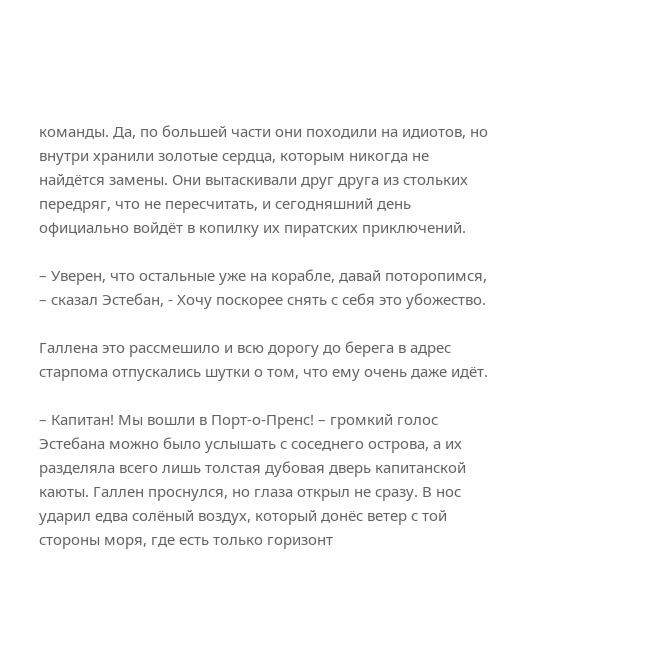команды. Да, по большей части они походили на идиотов, но внутри хранили золотые сердца, которым никогда не найдётся замены. Они вытаскивали друг друга из стольких передряг, что не пересчитать, и сегодняшний день официально войдёт в копилку их пиратских приключений.

– Уверен, что остальные уже на корабле, давай поторопимся, – сказал Эстебан, - Хочу поскорее снять с себя это убожество.

Галлена это рассмешило и всю дорогу до берега в адрес старпома отпускались шутки о том, что ему очень даже идёт.

– Капитан! Мы вошли в Порт-о-Пренс! – громкий голос Эстебана можно было услышать с соседнего острова, а их разделяла всего лишь толстая дубовая дверь капитанской каюты. Галлен проснулся, но глаза открыл не сразу. В нос ударил едва солёный воздух, который донёс ветер с той стороны моря, где есть только горизонт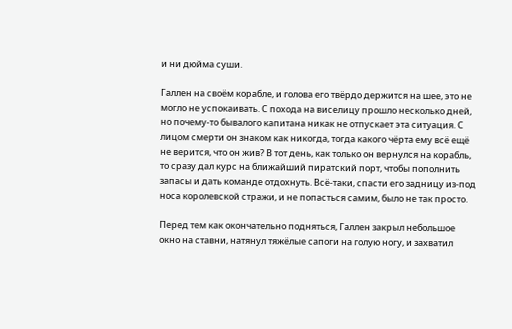и ни дюйма суши.

Галлен на своём корабле, и голова его твёрдо держится на шее, это не могло не успокаивать. С похода на виселицу прошло несколько дней, но почему-то бывалого капитана никак не отпускает эта ситуация. С лицом смерти он знаком как никогда, тогда какого чёрта ему всё ещё не верится, что он жив? В тот день, как только он вернулся на корабль, то сразу дал курс на ближайший пиратский порт, чтобы пополнить запасы и дать команде отдохнуть. Всё-таки, спасти его задницу из-под носа королевской стражи, и не попасться самим, было не так просто.

Перед тем как окончательно подняться, Галлен закрыл небольшое окно на ставни, натянул тяжёлые сапоги на голую ногу, и захватил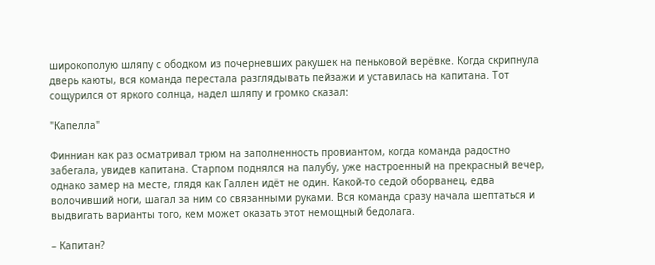широкополую шляпу с ободком из почерневших ракушек на пеньковой верёвке. Когда скрипнула дверь каюты, вся команда перестала разглядывать пейзажи и уставилась на капитана. Тот сощурился от яркого солнца, надел шляпу и громко сказал:

"Капелла"

Финниан как раз осматривал трюм на заполненность провиантом, когда команда радостно забегала, увидев капитана. Старпом поднялся на палубу, уже настроенный на прекрасный вечер, однако замер на месте, глядя как Галлен идёт не один. Какой-то седой оборванец, едва волочивший ноги, шагал за ним со связанными руками. Вся команда сразу начала шептаться и выдвигать варианты того, кем может оказать этот немощный бедолага.

– Капитан?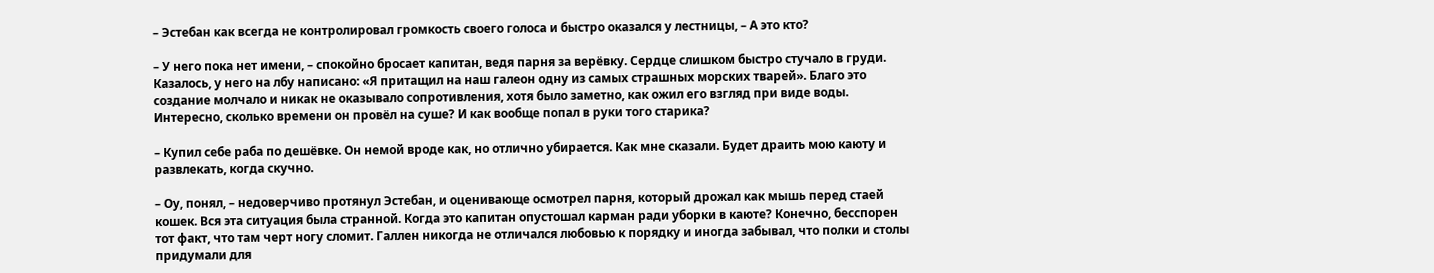– Эстебан как всегда не контролировал громкость своего голоса и быстро оказался у лестницы, – А это кто?

– У него пока нет имени, – спокойно бросает капитан, ведя парня за верёвку. Сердце слишком быстро стучало в груди. Казалось, у него на лбу написано: «Я притащил на наш галеон одну из самых страшных морских тварей». Благо это создание молчало и никак не оказывало сопротивления, хотя было заметно, как ожил его взгляд при виде воды. Интересно, сколько времени он провёл на суше? И как вообще попал в руки того старика?

– Купил себе раба по дешёвке. Он немой вроде как, но отлично убирается. Как мне сказали. Будет драить мою каюту и развлекать, когда скучно.

– Оу, понял, – недоверчиво протянул Эстебан, и оценивающе осмотрел парня, который дрожал как мышь перед стаей кошек. Вся эта ситуация была странной. Когда это капитан опустошал карман ради уборки в каюте? Конечно, бесспорен тот факт, что там черт ногу сломит. Галлен никогда не отличался любовью к порядку и иногда забывал, что полки и столы придумали для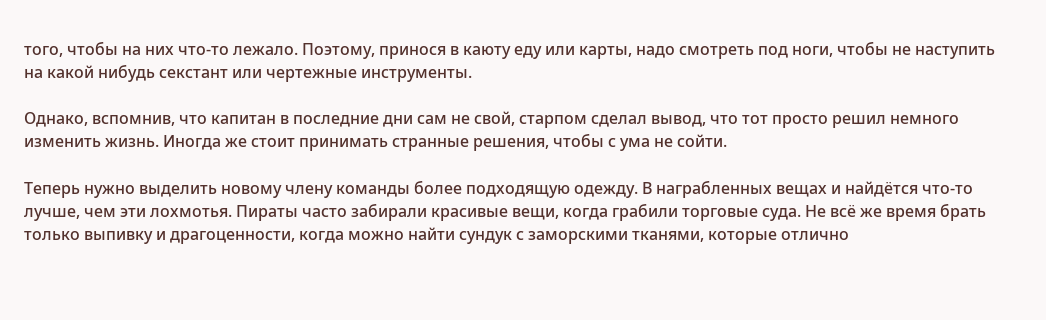того, чтобы на них что-то лежало. Поэтому, принося в каюту еду или карты, надо смотреть под ноги, чтобы не наступить на какой нибудь секстант или чертежные инструменты.

Однако, вспомнив, что капитан в последние дни сам не свой, старпом сделал вывод, что тот просто решил немного изменить жизнь. Иногда же стоит принимать странные решения, чтобы с ума не сойти.

Теперь нужно выделить новому члену команды более подходящую одежду. В награбленных вещах и найдётся что-то лучше, чем эти лохмотья. Пираты часто забирали красивые вещи, когда грабили торговые суда. Не всё же время брать только выпивку и драгоценности, когда можно найти сундук с заморскими тканями, которые отлично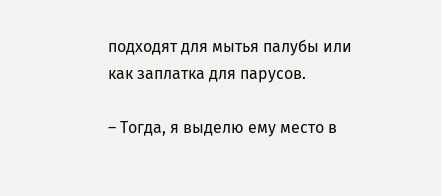подходят для мытья палубы или как заплатка для парусов.

– Тогда, я выделю ему место в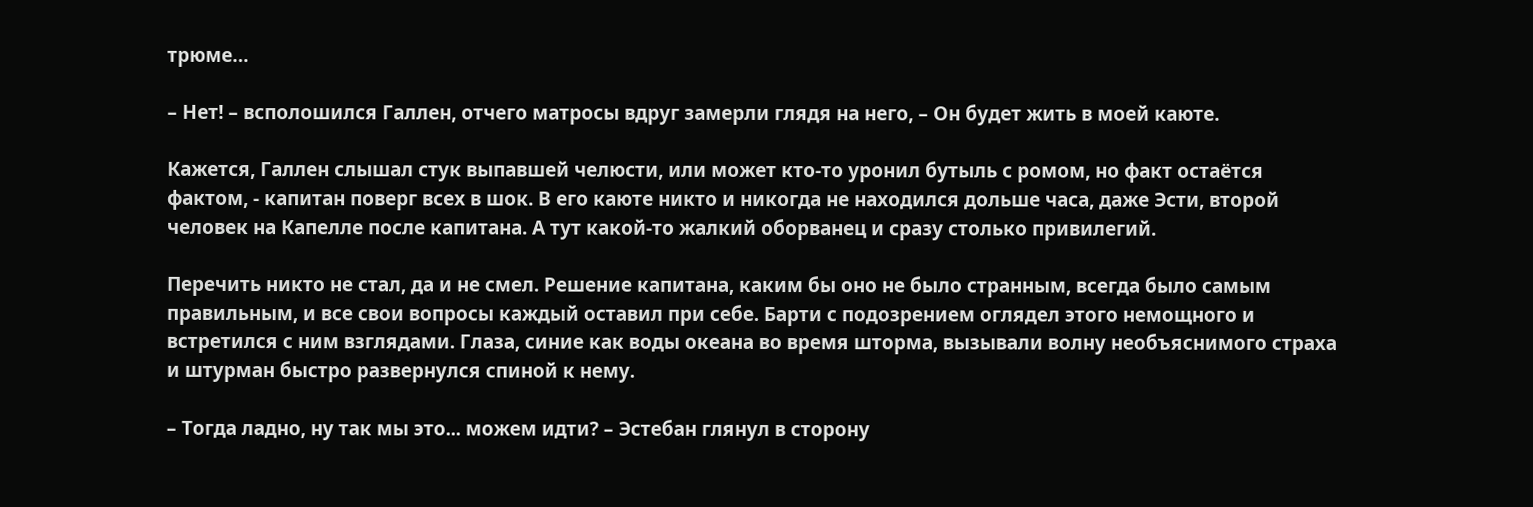трюме…

– Нет! – всполошился Галлен, отчего матросы вдруг замерли глядя на него, – Он будет жить в моей каюте.

Кажется, Галлен слышал стук выпавшей челюсти, или может кто-то уронил бутыль с ромом, но факт остаётся фактом, - капитан поверг всех в шок. В его каюте никто и никогда не находился дольше часа, даже Эсти, второй человек на Капелле после капитана. А тут какой-то жалкий оборванец и сразу столько привилегий.

Перечить никто не стал, да и не смел. Решение капитана, каким бы оно не было странным, всегда было самым правильным, и все свои вопросы каждый оставил при себе. Барти с подозрением оглядел этого немощного и встретился с ним взглядами. Глаза, синие как воды океана во время шторма, вызывали волну необъяснимого страха и штурман быстро развернулся спиной к нему.

– Тогда ладно, ну так мы это... можем идти? – Эстебан глянул в сторону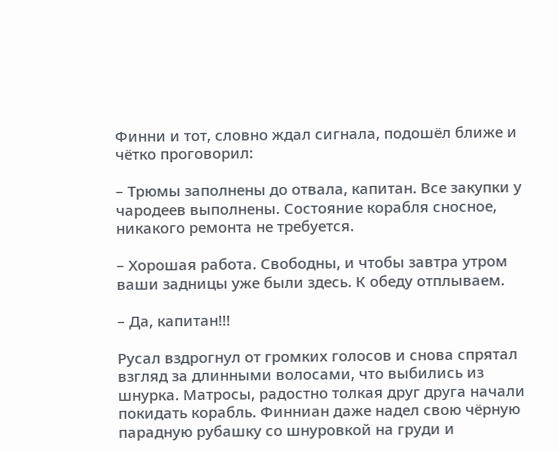Финни и тот, словно ждал сигнала, подошёл ближе и чётко проговорил:

– Трюмы заполнены до отвала, капитан. Все закупки у чародеев выполнены. Состояние корабля сносное, никакого ремонта не требуется.

– Хорошая работа. Свободны, и чтобы завтра утром ваши задницы уже были здесь. К обеду отплываем.

– Да, капитан!!!

Русал вздрогнул от громких голосов и снова спрятал взгляд за длинными волосами, что выбились из шнурка. Матросы, радостно толкая друг друга начали покидать корабль. Финниан даже надел свою чёрную парадную рубашку со шнуровкой на груди и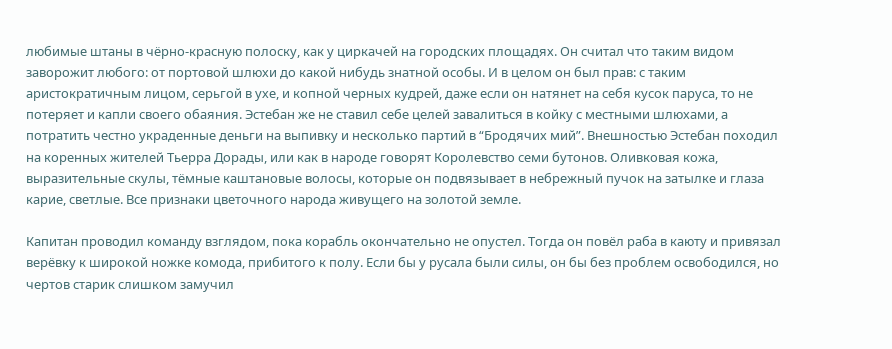любимые штаны в чёрно-красную полоску, как у циркачей на городских площадях. Он считал что таким видом заворожит любого: от портовой шлюхи до какой нибудь знатной особы. И в целом он был прав: с таким аристократичным лицом, серьгой в ухе, и копной черных кудрей, даже если он натянет на себя кусок паруса, то не потеряет и капли своего обаяния. Эстебан же не ставил себе целей завалиться в койку с местными шлюхами, а потратить честно украденные деньги на выпивку и несколько партий в “Бродячих мий”. Внешностью Эстебан походил на коренных жителей Тьерра Дорады, или как в народе говорят Королевство семи бутонов. Оливковая кожа, выразительные скулы, тёмные каштановые волосы, которые он подвязывает в небрежный пучок на затылке и глаза карие, светлые. Все признаки цветочного народа живущего на золотой земле.

Капитан проводил команду взглядом, пока корабль окончательно не опустел. Тогда он повёл раба в каюту и привязал верёвку к широкой ножке комода, прибитого к полу. Если бы у русала были силы, он бы без проблем освободился, но чертов старик слишком замучил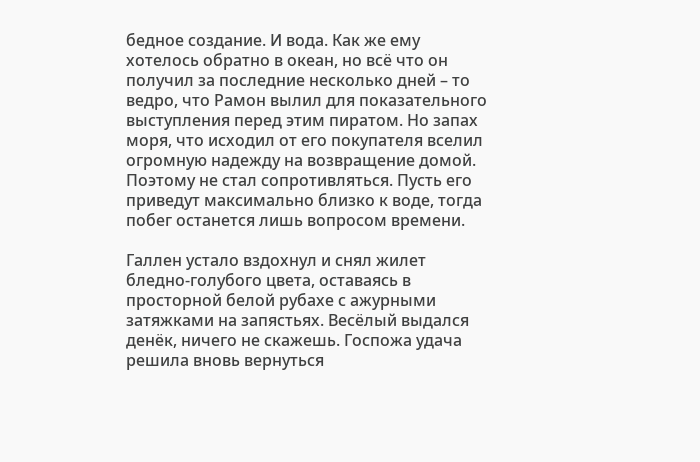бедное создание. И вода. Как же ему хотелось обратно в океан, но всё что он получил за последние несколько дней – то ведро, что Рамон вылил для показательного выступления перед этим пиратом. Но запах моря, что исходил от его покупателя вселил огромную надежду на возвращение домой. Поэтому не стал сопротивляться. Пусть его приведут максимально близко к воде, тогда побег останется лишь вопросом времени.

Галлен устало вздохнул и снял жилет бледно-голубого цвета, оставаясь в просторной белой рубахе с ажурными затяжками на запястьях. Весёлый выдался денёк, ничего не скажешь. Госпожа удача решила вновь вернуться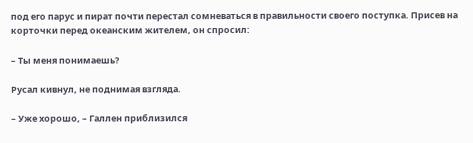под его парус и пират почти перестал сомневаться в правильности своего поступка. Присев на корточки перед океанским жителем, он спросил:

– Ты меня понимаешь?

Русал кивнул, не поднимая взгляда.

– Уже хорошо, – Галлен приблизился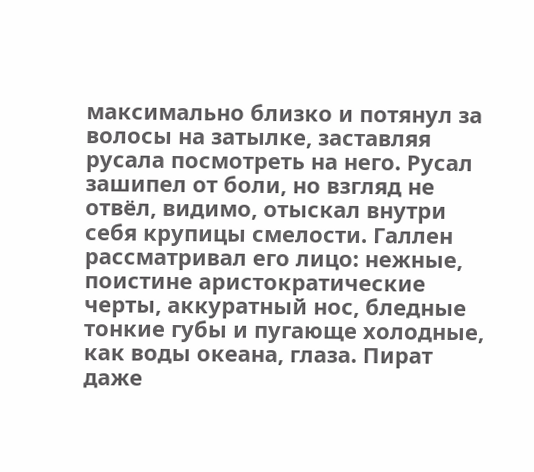максимально близко и потянул за волосы на затылке, заставляя русала посмотреть на него. Русал зашипел от боли, но взгляд не отвёл, видимо, отыскал внутри себя крупицы смелости. Галлен рассматривал его лицо: нежные, поистине аристократические черты, аккуратный нос, бледные тонкие губы и пугающе холодные, как воды океана, глаза. Пират даже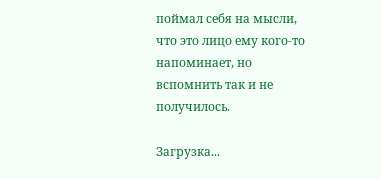поймал себя на мысли, что это лицо ему кого-то напоминает, но вспомнить так и не получилось.

Загрузка...